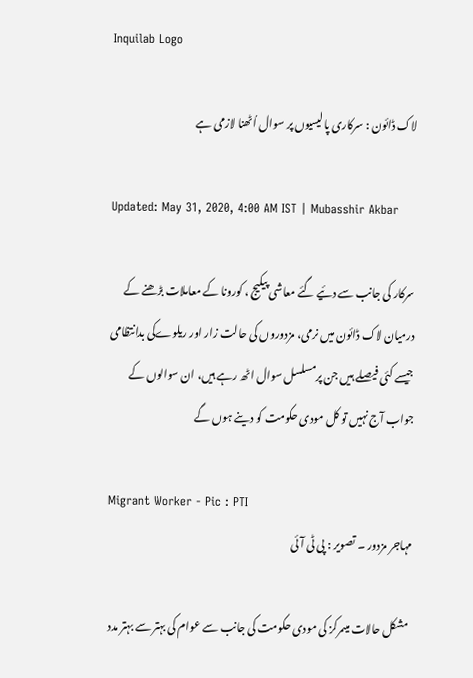Inquilab Logo

لاک ڈائون : سرکاری پالیسیوں پر سوال اُٹھنا لازمی ہے

Updated: May 31, 2020, 4:00 AM IST | Mubasshir Akbar

سرکار کی جانب سے دئیے گئے معاشی پیکیج ، کورونا کے معاملات بڑھنے کے درمیان لاک ڈائون میں نرمی، مزدوروں کی حالت زار اور ریلوےکی بدانتظامی جیسے کئی فیصلے ہیں جن پرمسلسل سوال اٹھ رہے ہیں، ان سوالوں کے جواب آج نہیں تو کل مودی حکومت کو دینے ہوں گے

Migrant Worker - Pic : PTI
مہاجر مزدور ۔ تصویر : پی ٹی آئی

 مشکل حالات میںمرکز کی مودی حکومت کی جانب سے عوام کی بہتر سے بہتر مدد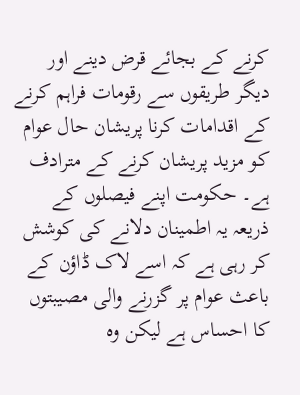کرنے کے بجائے قرض دینے اور دیگر طریقوں سے رقومات فراہم کرنے کے اقدامات کرنا پریشان حال عوام کو مزید پریشان کرنے کے مترادف ہے۔ حکومت اپنے فیصلوں کے ذریعہ یہ اطمینان دلانے کی کوشش کر رہی ہے کہ اسے لاک ڈاؤن کے باعث عوام پر گزرنے والی مصیبتوں کا احساس ہے لیکن وہ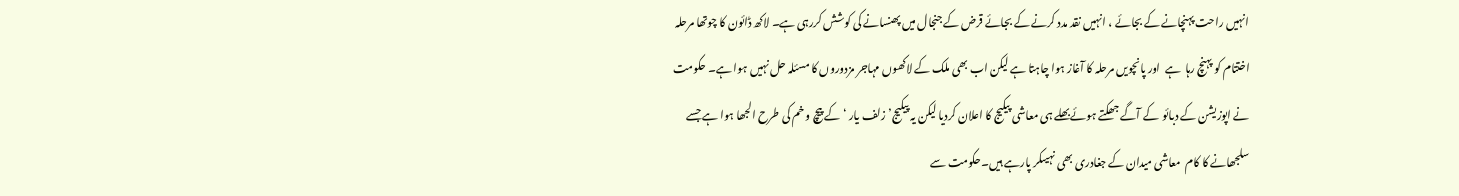انہیں راحت پہنچانے کے بجائے ، انہیں نقد مدد کرنے کے بجائے قرض کے جنجال میں پھنسانے کی کوشش کررہی ہے۔ لاکھ ڈائون کا چوتھا مرحلہ اختتام کو پہنچ رہا  ہے  اور پانچویں مرحلہ کا آغاز ہوا چاہتا ہے لیکن اب بھی ملک کے لاکھوں مہاجر مزدوروں کا مسئلہ حل نہیں ہوا ہے۔ حکومت نے اپوزیشن کے دبائو  کے آگے جھکتے ہوئےبھلے ہی معاشی پیکیج کا اعلان کردیا لیکن یہ پیکیج’زلف یار ‘ کے پیچ و خم کی طرح الجھا ہوا ہے جسے سلجھانے کا کام  معاشی میدان کے جغادری بھی نہیںکر پارہے ہیں۔حکومت سے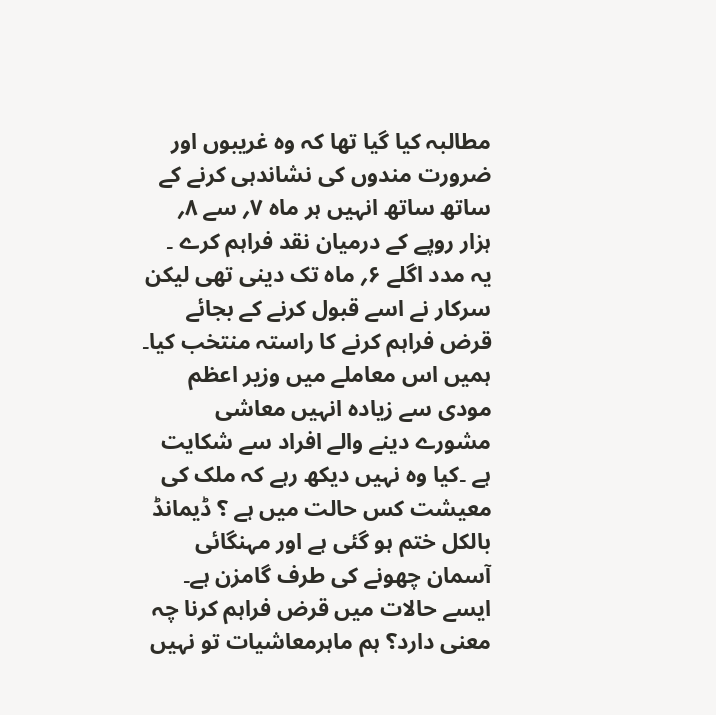مطالبہ کیا گیا تھا کہ وہ غریبوں اور ضرورت مندوں کی نشاندہی کرنے کے ساتھ ساتھ انہیں ہر ماہ ۷؍ سے ۸؍ ہزار روپے کے درمیان نقد فراہم کرے ۔ یہ مدد اگلے ۶؍ ماہ تک دینی تھی لیکن سرکار نے اسے قبول کرنے کے بجائے قرض فراہم کرنے کا راستہ منتخب کیا۔ ہمیں اس معاملے میں وزیر اعظم مودی سے زیادہ انہیں معاشی مشورے دینے والے افراد سے شکایت ہے ۔کیا وہ نہیں دیکھ رہے کہ ملک کی معیشت کس حالت میں ہے ؟ ڈیمانڈ بالکل ختم ہو گئی ہے اور مہنگائی آسمان چھونے کی طرف گامزن ہے۔ ایسے حالات میں قرض فراہم کرنا چہ معنی دارد؟ ہم ماہرمعاشیات تو نہیں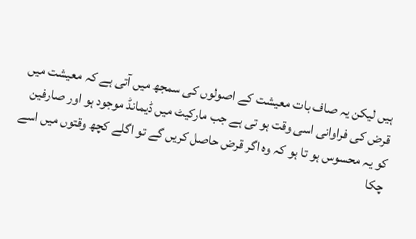ہیں لیکن یہ صاف بات معیشت کے اصولوں کی سمجھ میں آتی ہے کہ معیشت میں قرض کی فراوانی اسی وقت ہو تی ہے جب مارکیٹ میں ڈیمانڈ موجود ہو اور صارفین کو یہ محسوس ہو تا ہو کہ وہ اگر قرض حاصل کریں گے تو اگلے کچھ وقتوں میں اسے چکا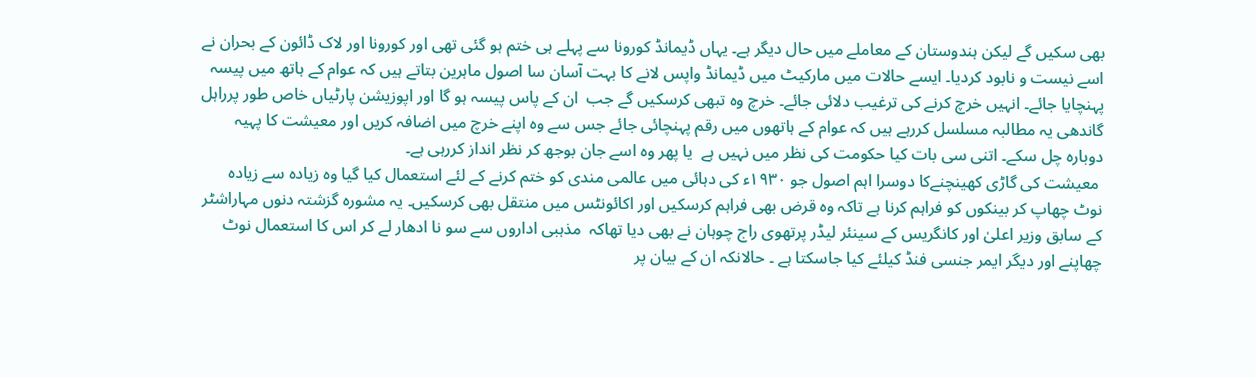بھی سکیں گے لیکن ہندوستان کے معاملے میں حال دیگر ہے۔ یہاں ڈیمانڈ کورونا سے پہلے ہی ختم ہو گئی تھی اور کورونا اور لاک ڈائون کے بحران نے اسے نیست و نابود کردیا۔ ایسے حالات میں مارکیٹ میں ڈیمانڈ واپس لانے کا بہت آسان سا اصول ماہرین بتاتے ہیں کہ عوام کے ہاتھ میں پیسہ پہنچایا جائے۔ انہیں خرچ کرنے کی ترغیب دلائی جائے۔ خرچ وہ تبھی کرسکیں گے جب  ان کے پاس پیسہ ہو گا اور اپوزیشن پارٹیاں خاص طور پرراہل گاندھی یہ مطالبہ مسلسل کررہے ہیں کہ عوام کے ہاتھوں میں رقم پہنچائی جائے جس سے وہ اپنے خرچ میں اضافہ کریں اور معیشت کا پہیہ دوبارہ چل سکے۔ اتنی سی بات کیا حکومت کی نظر میں نہیں ہے  یا پھر وہ اسے جان بوجھ کر نظر انداز کررہی ہے۔
 معیشت کی گاڑی کھینچنےکا دوسرا اہم اصول جو ۱۹۳۰ء کی دہائی میں عالمی مندی کو ختم کرنے کے لئے استعمال کیا گیا وہ زیادہ سے زیادہ نوٹ چھاپ کر بینکوں کو فراہم کرنا ہے تاکہ وہ قرض بھی فراہم کرسکیں اور اکائونٹس میں منتقل بھی کرسکیں۔ یہ مشورہ گزشتہ دنوں مہاراشٹر کے سابق وزیر اعلیٰ اور کانگریس کے سینئر لیڈر پرتھوی راج چوہان نے بھی دیا تھاکہ  مذہبی اداروں سے سو نا ادھار لے کر اس کا استعمال نوٹ چھاپنے اور دیگر ایمر جنسی فنڈ کیلئے کیا جاسکتا ہے ۔ حالانکہ ان کے بیان پر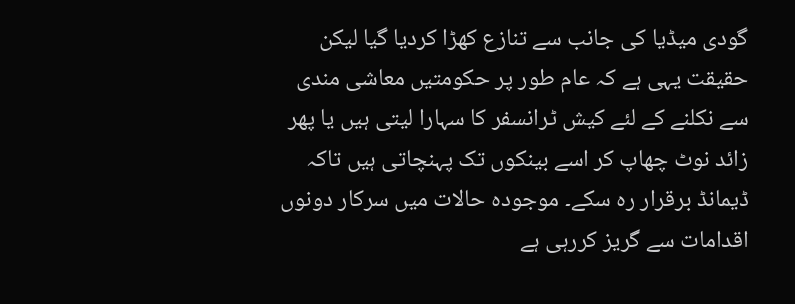گودی میڈیا کی جانب سے تنازع کھڑا کردیا گیا لیکن حقیقت یہی ہے کہ عام طور پر حکومتیں معاشی مندی سے نکلنے کے لئے کیش ٹرانسفر کا سہارا لیتی ہیں یا پھر زائد نوٹ چھاپ کر اسے بینکوں تک پہنچاتی ہیں تاکہ ڈیمانڈ برقرار رہ سکے۔ موجودہ حالات میں سرکار دونوں اقدامات سے گریز کررہی ہے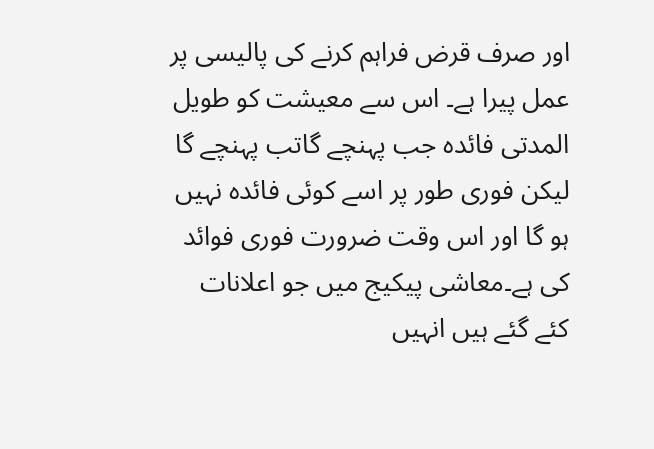اور صرف قرض فراہم کرنے کی پالیسی پر عمل پیرا ہے۔ اس سے معیشت کو طویل المدتی فائدہ جب پہنچے گاتب پہنچے گا   لیکن فوری طور پر اسے کوئی فائدہ نہیں ہو گا اور اس وقت ضرورت فوری فوائد کی ہے۔معاشی پیکیج میں جو اعلانات کئے گئے ہیں انہیں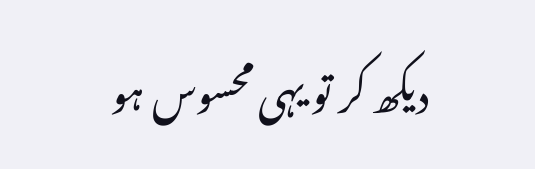دیکھ کر تو یہی محسوس ہو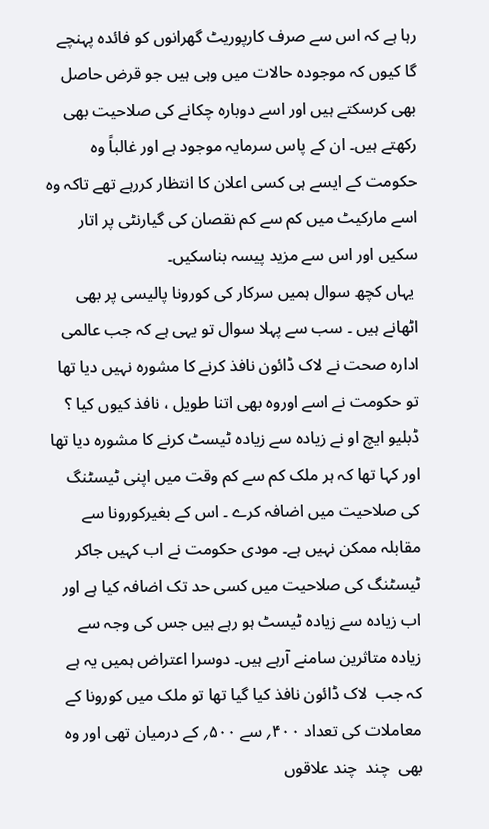رہا ہے کہ اس سے صرف کارپوریٹ گھرانوں کو فائدہ پہنچے گا کیوں کہ موجودہ حالات میں وہی ہیں جو قرض حاصل بھی کرسکتے ہیں اور اسے دوبارہ چکانے کی صلاحیت بھی رکھتے ہیں۔ ان کے پاس سرمایہ موجود ہے اور غالباً وہ حکومت کے ایسے ہی کسی اعلان کا انتظار کررہے تھے تاکہ وہ اسے مارکیٹ میں کم سے کم نقصان کی گیارنٹی پر اتار سکیں اور اس سے مزید پیسہ بناسکیں۔
 یہاں کچھ سوال ہمیں سرکار کی کورونا پالیسی پر بھی اٹھانے ہیں ۔ سب سے پہلا سوال تو یہی ہے کہ جب عالمی ادارہ صحت نے لاک ڈائون نافذ کرنے کا مشورہ نہیں دیا تھا تو حکومت نے اسے اوروہ بھی اتنا طویل ، نافذ کیوں کیا ؟ ڈبلیو ایچ او نے زیادہ سے زیادہ ٹیسٹ کرنے کا مشورہ دیا تھا اور کہا تھا کہ ہر ملک کم سے کم وقت میں اپنی ٹیسٹنگ کی صلاحیت میں اضافہ کرے ۔ اس کے بغیرکورونا سے مقابلہ ممکن نہیں ہے۔ مودی حکومت نے اب کہیں جاکر ٹیسٹنگ کی صلاحیت میں کسی حد تک اضافہ کیا ہے اور اب زیادہ سے زیادہ ٹیسٹ ہو رہے ہیں جس کی وجہ سے زیادہ متاثرین سامنے آرہے ہیں۔ دوسرا اعتراض ہمیں یہ ہے کہ جب  لاک ڈائون نافذ کیا گیا تھا تو ملک میں کورونا کے معاملات کی تعداد ۴۰۰؍ سے ۵۰۰؍ کے درمیان تھی اور وہ بھی  چند  چند علاقوں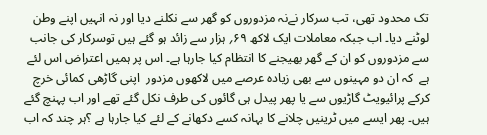تک محدود تھی، تب سرکار نےنہ مزدوروں کو گھر سے نکلنے دیا اور نہ انہیں اپنے وطن لوٹنے دیا۔ اب جبکہ معاملات ایک لاکھ ۶۹؍ ہزار سے زائد ہو گئے ہیں توسرکار کی جانب سے مزدوروں کو ان کے گھر بھیجنے کا انتظام کیا جارہا ہے۔ اس پر ہمیں اعتراض اس لئے ہے  کہ ان دو مہینوں سے بھی زیادہ عرصے میں لاکھوں مزدور  اپنی گاڑھی کمائی خرچ کرکے پرائیویٹ گاڑیوں سے یا پھر پیدل ہی گائوں کی طرف نکل گئے تھے اور اب پہنچ گئے ہیں۔ پھر ایسے میں ٹرینیں چلانے کا بہانہ کسے دکھانے کے لئے کیا جارہا ہے ؟ہر چند کہ اب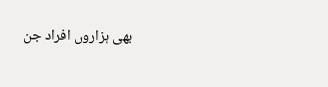بھی ہزاروں افراد جن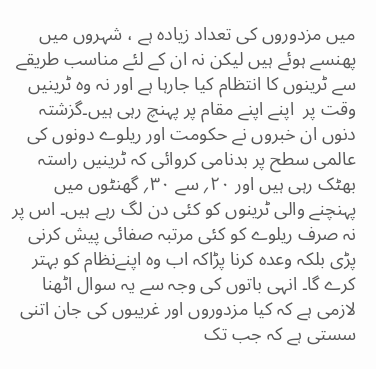میں مزدوروں کی تعداد زیادہ ہے ، شہروں میں پھنسے ہوئے ہیں لیکن نہ ان کے لئے مناسب طریقے سے ٹرینوں کا انتظام کیا جارہا ہے اور نہ وہ ٹرینیں وقت پر  اپنے اپنے مقام پر پہنچ رہی ہیں۔گزشتہ دنوں ان خبروں نے حکومت اور ریلوے دونوں کی عالمی سطح پر بدنامی کروائی کہ ٹرینیں راستہ بھٹک رہی ہیں اور ۲۰؍ سے ۳۰؍ گھنٹوں میں پہنچنے والی ٹرینوں کو کئی دن لگ رہے ہیں۔ اس پر نہ صرف ریلوے کو کئی مرتبہ صفائی پیش کرنی پڑی بلکہ وعدہ کرنا پڑاکہ اب وہ اپنےنظام کو بہتر کرے گا۔ انہی باتوں کی وجہ سے یہ سوال اٹھنا لازمی ہے کہ کیا مزدوروں اور غریبوں کی جان اتنی سستی ہے کہ جب تک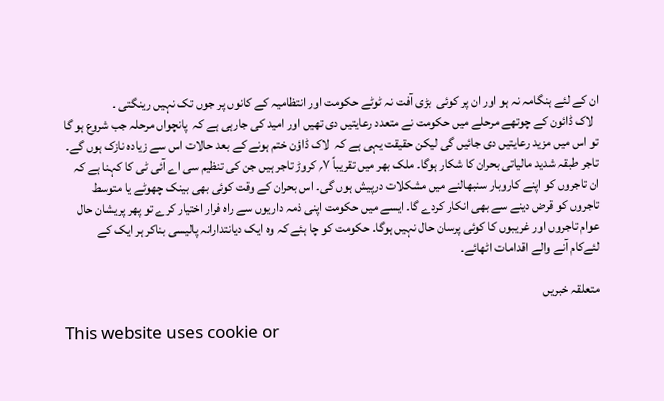ان کے لئے ہنگامہ نہ ہو اور ان پر کوئی  بڑی آفت نہ ٹوٹے حکومت اور انتظامیہ کے کانوں پر جوں تک نہیں رینگتی ۔
  لاک ڈائون کے چوتھے مرحلے میں حکومت نے متعدد رعایتیں دی تھیں اور امید کی جارہی ہے کہ  پانچواں مرحلہ جب شروع ہو گا تو اس میں مزید رعایتیں دی جائیں گی لیکن حقیقت یہی ہے کہ  لاک ڈاؤن ختم ہونے کے بعد حالات اس سے زیادہ نازک ہوں گے۔ تاجر طبقہ شدید مالیاتی بحران کا شکار ہوگا۔ ملک بھر میں تقریباً ۷؍ کروڑ تاجر ہیں جن کی تنظیم سی اے آئی ٹی کا کہنا ہے کہ ان تاجروں کو اپنے کاروبار سنبھالنے میں مشکلات درپیش ہوں گی۔ اس بحران کے وقت کوئی بھی بینک چھوٹے یا متوسط تاجروں کو قرض دینے سے بھی انکار کردے گا۔ ایسے میں حکومت اپنی ذمہ داریوں سے راہ فرار اختیار کرے تو پھر پریشان حال عوام تاجروں اور غریبوں کا کوئی پرسان حال نہیں ہوگا۔ حکومت کو چا ہئے کہ وہ ایک دیانتدارانہ پالیسی بناکر ہر ایک کے  لئےکام آنے والے اقدامات اٹھائے۔

متعلقہ خبریں

This website uses cookie or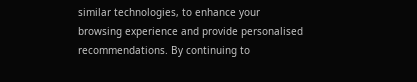similar technologies, to enhance your browsing experience and provide personalised recommendations. By continuing to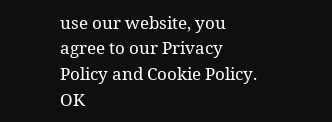use our website, you agree to our Privacy Policy and Cookie Policy. OK